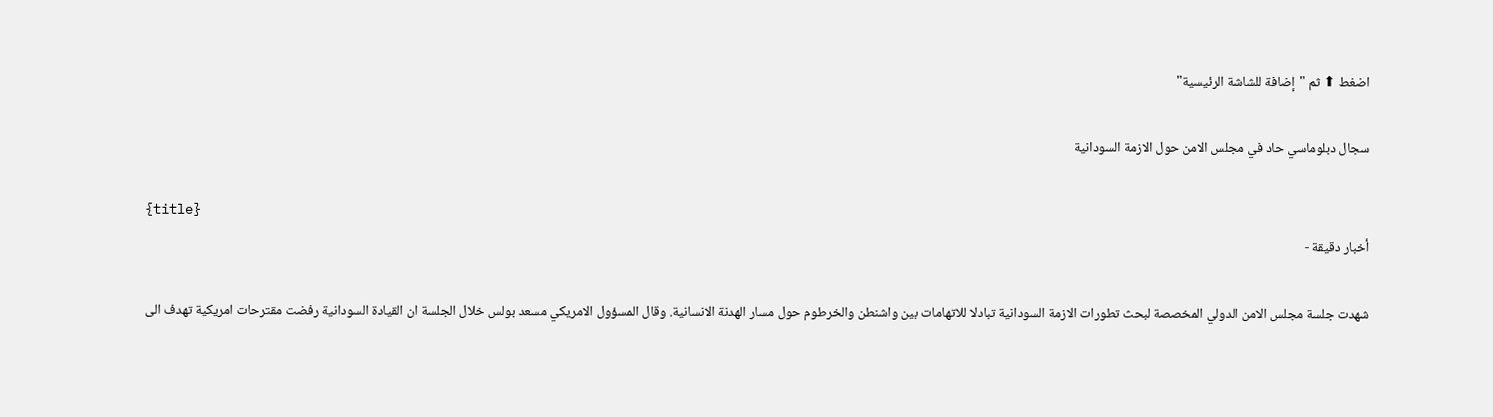اضغط ⬆ ثم "إضافة للشاشة الرئيسية"

سجال دبلوماسي حاد في مجلس الامن حول الازمة السودانية

{title}
أخبار دقيقة -

شهدت جلسة مجلس الامن الدولي المخصصة لبحث تطورات الازمة السودانية تبادلا للاتهامات بين واشنطن والخرطوم حول مسار الهدنة الانسانية. وقال المسؤول الامريكي مسعد بولس خلال الجلسة ان القيادة السودانية رفضت مقترحات امريكية تهدف الى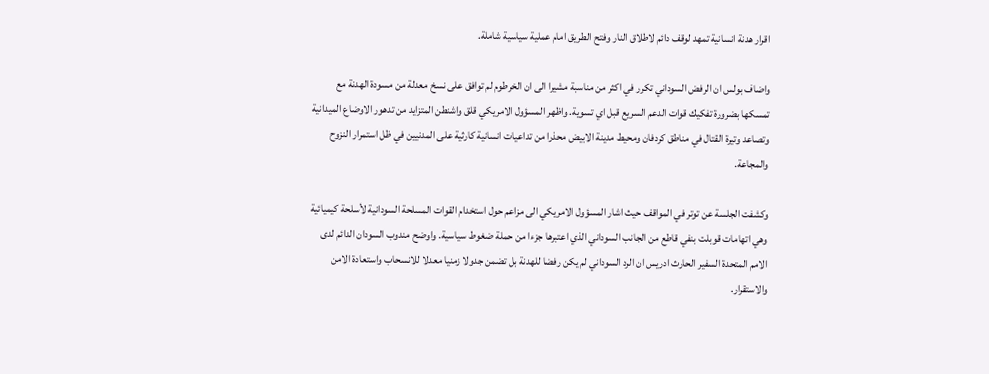اقرار هدنة انسانية تمهد لوقف دائم لاطلاق النار وفتح الطريق امام عملية سياسية شاملة.

واضاف بولس ان الرفض السوداني تكرر في اكثر من مناسبة مشيرا الى ان الخرطوم لم توافق على نسخ معدلة من مسودة الهدنة مع تمسكها بضرورة تفكيك قوات الدعم السريع قبل اي تسوية. واظهر المسؤول الامريكي قلق واشنطن المتزايد من تدهور الاوضاع الميدانية وتصاعد وتيرة القتال في مناطق كردفان ومحيط مدينة الابيض محذرا من تداعيات انسانية كارثية على المدنيين في ظل استمرار النزوح والمجاعة.

وكشفت الجلسة عن توتر في المواقف حيث اشار المسؤول الامريكي الى مزاعم حول استخدام القوات المسلحة السودانية لأسلحة كيميائية وهي اتهامات قوبلت بنفي قاطع من الجانب السوداني الذي اعتبرها جزءا من حملة ضغوط سياسية. واوضح مندوب السودان الدائم لدى الامم المتحدة السفير الحارث ادريس ان الرد السوداني لم يكن رفضا للهدنة بل تضمن جدولا زمنيا معدلا للانسحاب واستعادة الامن والاستقرار.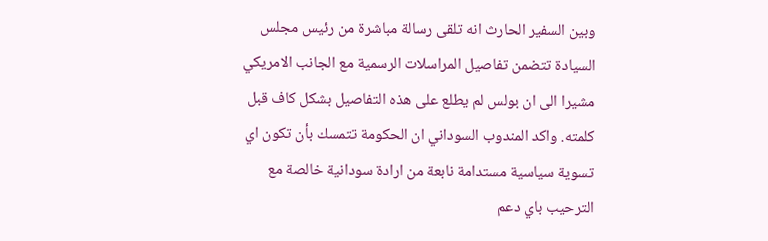وبين السفير الحارث انه تلقى رسالة مباشرة من رئيس مجلس السيادة تتضمن تفاصيل المراسلات الرسمية مع الجانب الامريكي مشيرا الى ان بولس لم يطلع على هذه التفاصيل بشكل كاف قبل كلمته. واكد المندوب السوداني ان الحكومة تتمسك بأن تكون اي تسوية سياسية مستدامة نابعة من ارادة سودانية خالصة مع الترحيب باي دعم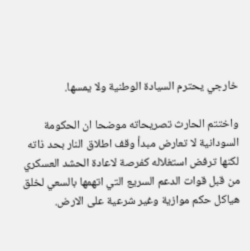خارجي يحترم السيادة الوطنية ولا يمسها.

واختتم الحارث تصريحاته موضحا ان الحكومة السودانية لا تعارض مبدأ وقف اطلاق النار بحد ذاته لكنها ترفض استغلاله كفرصة لاعادة الحشد العسكري من قبل قوات الدعم السريع التي اتهمها بالسعي لخلق هياكل حكم موازية وغير شرعية على الارض.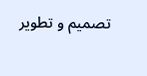تصميم و تطوير